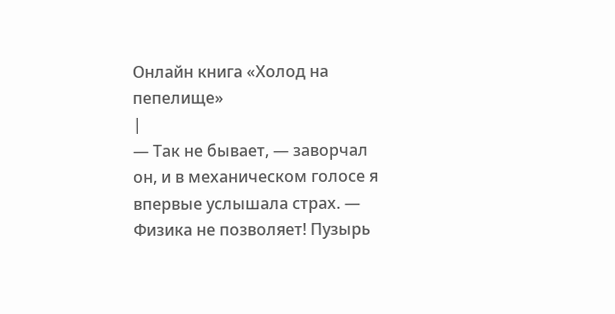Онлайн книга «Холод на пепелище»
|
— Так не бывает, — заворчал он, и в механическом голосе я впервые услышала страх. — Физика не позволяет! Пузырь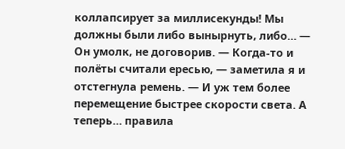коллапсирует за миллисекунды! Мы должны были либо вынырнуть, либо… — Он умолк, не договорив. — Когда-то и полёты считали ересью, — заметила я и отстегнула ремень. — И уж тем более перемещение быстрее скорости света. А теперь… правила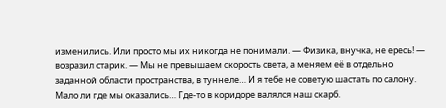изменились. Или просто мы их никогда не понимали. — Физика, внучка, не ересь! — возразил старик. — Мы не превышаем скорость света, а меняем её в отдельно заданной области пространства, в туннеле… И я тебе не советую шастать по салону. Мало ли где мы оказались… Где-то в коридоре валялся наш скарб.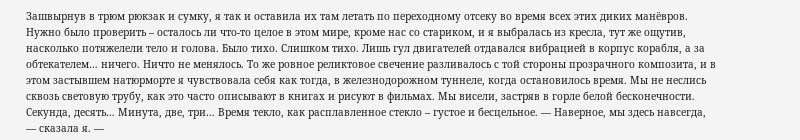Зашвырнув в трюм рюкзак и сумку, я так и оставила их там летать по переходному отсеку во время всех этих диких манёвров. Нужно было проверить – осталось ли что-то целое в этом мире, кроме нас со стариком, и я выбралась из кресла, тут же ощутив, насколько потяжелели тело и голова. Было тихо. Слишком тихо. Лишь гул двигателей отдавался вибрацией в корпус корабля, а за обтекателем… ничего. Ничто не менялось. То же ровное реликтовое свечение разливалось с той стороны прозрачного композита, и в этом застывшем натюрморте я чувствовала себя как тогда, в железнодорожном туннеле, когда остановилось время. Мы не неслись сквозь световую трубу, как это часто описывают в книгах и рисуют в фильмах. Мы висели, застряв в горле белой бесконечности. Секунда, десять… Минута, две, три… Время текло, как расплавленное стекло – густое и бесцельное. — Наверное, мы здесь навсегда, — сказала я. —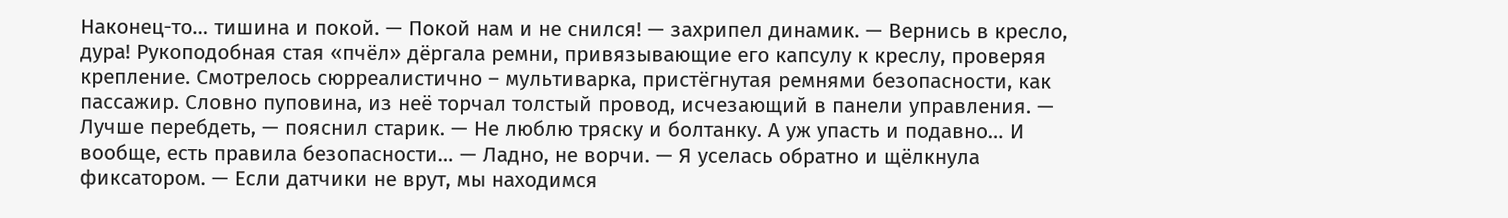Наконец-то… тишина и покой. — Покой нам и не снился! — захрипел динамик. — Вернись в кресло, дура! Рукоподобная стая «пчёл» дёргала ремни, привязывающие его капсулу к креслу, проверяя крепление. Смотрелось сюрреалистично – мультиварка, пристёгнутая ремнями безопасности, как пассажир. Словно пуповина, из неё торчал толстый провод, исчезающий в панели управления. — Лучше перебдеть, — пояснил старик. — Не люблю тряску и болтанку. А уж упасть и подавно… И вообще, есть правила безопасности… — Ладно, не ворчи. — Я уселась обратно и щёлкнула фиксатором. — Если датчики не врут, мы находимся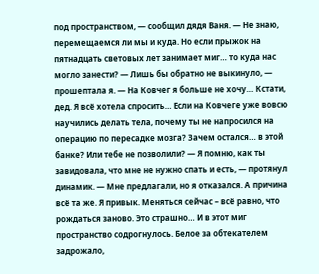под пространством, — сообщил дядя Ваня. — Не знаю, перемещаемся ли мы и куда. Но если прыжок на пятнадцать световых лет занимает миг… то куда нас могло занести? — Лишь бы обратно не выкинуло, — прошептала я. — На Ковчег я больше не хочу… Кстати, дед. Я всё хотела спросить… Если на Ковчеге уже вовсю научились делать тела, почему ты не напросился на операцию по пересадке мозга? Зачем остался… в этой банке? Или тебе не позволили? — Я помню, как ты завидовала, что мне не нужно спать и есть, — протянул динамик. — Мне предлагали, но я отказался. А причина всё та же. Я привык. Меняться сейчас – всё равно, что рождаться заново. Это страшно… И в этот миг пространство содрогнулось. Белое за обтекателем задрожало,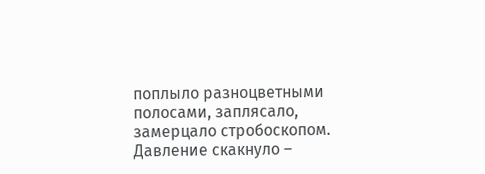поплыло разноцветными полосами, заплясало, замерцало стробоскопом. Давление скакнуло –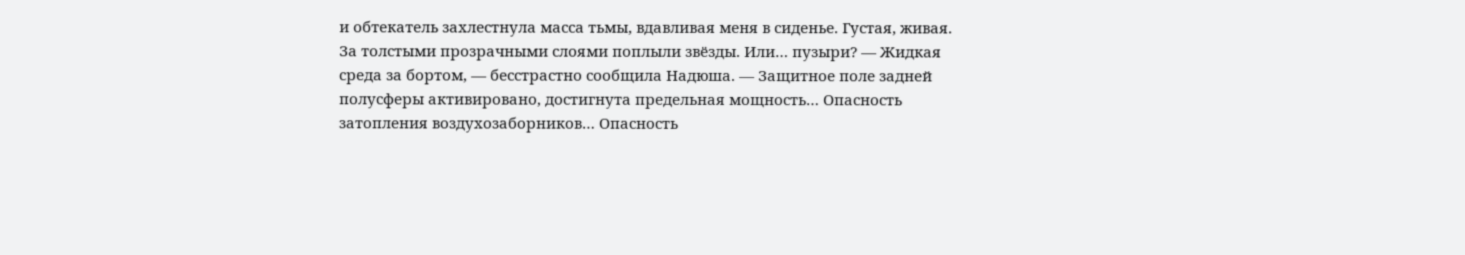и обтекатель захлестнула масса тьмы, вдавливая меня в сиденье. Густая, живая. За толстыми прозрачными слоями поплыли звёзды. Или… пузыри? — Жидкая среда за бортом, — бесстрастно сообщила Надюша. — Защитное поле задней полусферы активировано, достигнута предельная мощность… Опасность затопления воздухозаборников… Опасность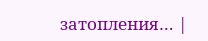затопления… |